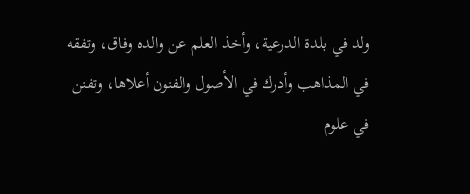ولد في بلدة الدرعية، وأخذ العلم عن والده وفاق، وتفقه في المذاهب وأدرك في الأصول والفنون أعلاها، وتفنن في علوم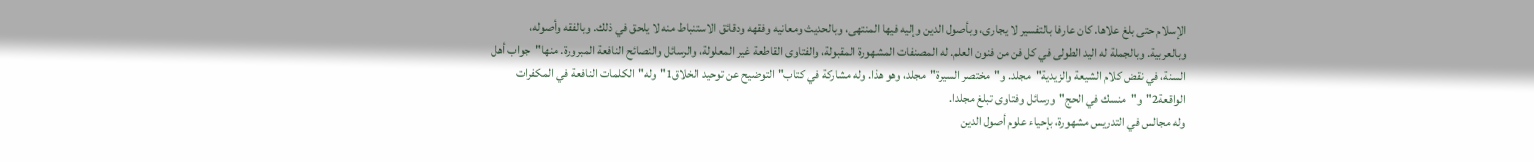الإسلام حتى بلغ علاها. كان عارفا بالتفسير لا يجارى، وبأصول الدين وإليه فيها المنتهى، وبالحديث ومعانيه وفقهه ودقائق الاستنباط منه لا يلحق في ذلك. وبالفقه وأصوله، وبالعربية. وبالجملة له اليد الطولى في كل فن من فنون العلم. له المصنفات المشهورة المقبولة، والفتاوى القاطعة غير المعلولة، والرسائل والنصائح النافعة المبرورة. منها"جواب أهل السنة، في نقض كلام الشيعة والزيدية"مجلد. و"مختصر السيرة"مجلد، وهو هذا. وله مشاركة في كتاب"التوضيح عن توحيد الخلاق1"وله"الكلمات النافعة في المكفرات الواقعة2"و"منسك في الحج"ورسائل وفتاوى تبلغ مجلدا.
وله مجالس في التدريس مشهورة، بإحياء علوم أصول الدين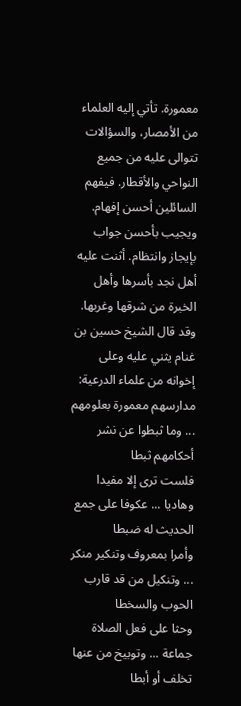معمورة. تأتي إليه العلماء من الأمصار، والسؤالات تتوالى عليه من جميع النواحي والأقطار. فيفهم السائلين أحسن إفهام. ويجيب بأحسن جواب بإيجاز وانتظام. أثنت عليه أهل نجد بأسرها وأهل الخبرة من شرقها وغربها.
وقد قال الشيخ حسين بن غنام يثني عليه وعلى إخوانه من علماء الدرعية:
مدارسهم معمورة بعلومهم ... وما ثبطوا عن نشر أحكامهم ثبطا
فلست ترى إلا مفيدا وهاديا ... عكوفا على جمع الحديث له ضبطا
وأمرا بمعروف وتنكير منكر ... وتنكيل من قد قارب الحوب والسخطا
وحثا على فعل الصلاة جماعة ... وتوبيخ من عنها تخلف أو أبطا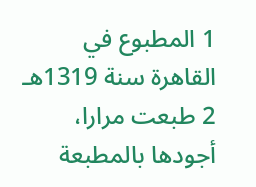1 المطبوع في القاهرة سنة 1319هـ
2 طبعت مرارا، أجودها بالمطبعة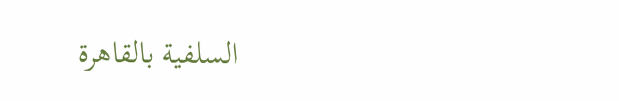السلفية بالقاهرة